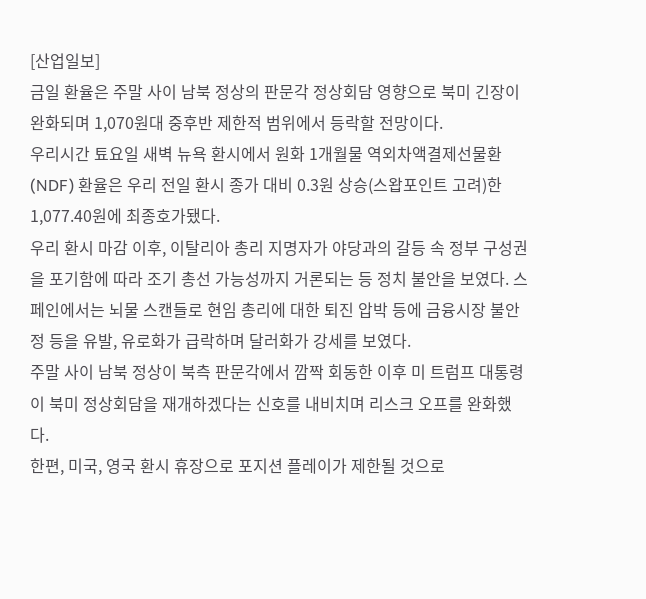[산업일보]
금일 환율은 주말 사이 남북 정상의 판문각 정상회담 영향으로 북미 긴장이 완화되며 1,070원대 중후반 제한적 범위에서 등락할 전망이다.
우리시간 툐요일 새벽 뉴욕 환시에서 원화 1개월물 역외차액결제선물환(NDF) 환율은 우리 전일 환시 종가 대비 0.3원 상승(스왑포인트 고려)한 1,077.40원에 최종호가됐다.
우리 환시 마감 이후, 이탈리아 총리 지명자가 야당과의 갈등 속 정부 구성권을 포기함에 따라 조기 총선 가능성까지 거론되는 등 정치 불안을 보였다. 스페인에서는 뇌물 스캔들로 현임 총리에 대한 퇴진 압박 등에 금융시장 불안정 등을 유발, 유로화가 급락하며 달러화가 강세를 보였다.
주말 사이 남북 정상이 북측 판문각에서 깜짝 회동한 이후 미 트럼프 대통령이 북미 정상회담을 재개하겠다는 신호를 내비치며 리스크 오프를 완화했다.
한편, 미국, 영국 환시 휴장으로 포지션 플레이가 제한될 것으로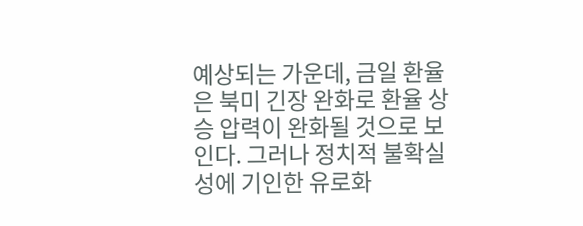예상되는 가운데, 금일 환율은 북미 긴장 완화로 환율 상승 압력이 완화될 것으로 보인다. 그러나 정치적 불확실성에 기인한 유로화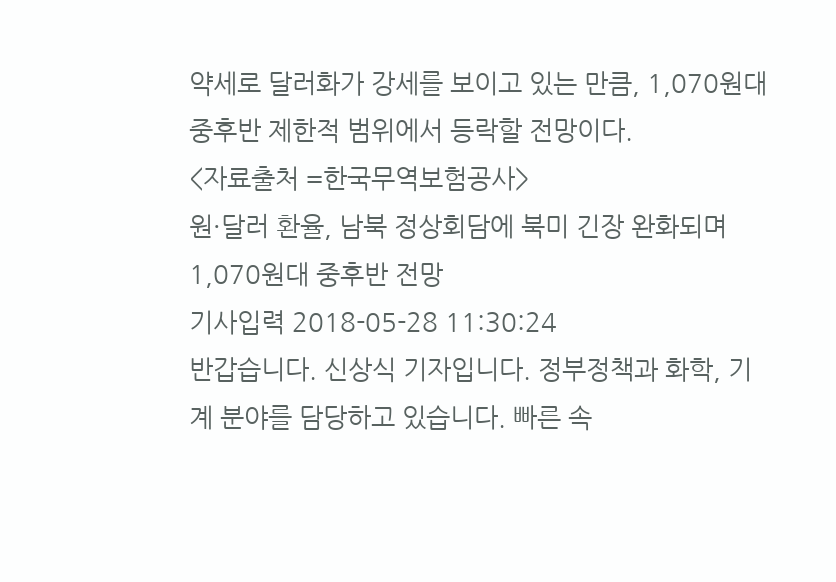약세로 달러화가 강세를 보이고 있는 만큼, 1,070원대 중후반 제한적 범위에서 등락할 전망이다.
<자료출처 =한국무역보험공사>
원·달러 환율, 남북 정상회담에 북미 긴장 완화되며 1,070원대 중후반 전망
기사입력 2018-05-28 11:30:24
반갑습니다. 신상식 기자입니다. 정부정책과 화학, 기계 분야를 담당하고 있습니다. 빠른 속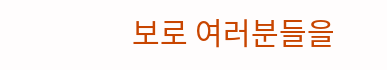보로 여러분들을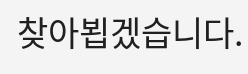찾아뵙겠습니다.